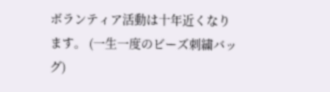ボランティア活動は十年近くなります。 (一生一度のビーズ刺繍バッグ)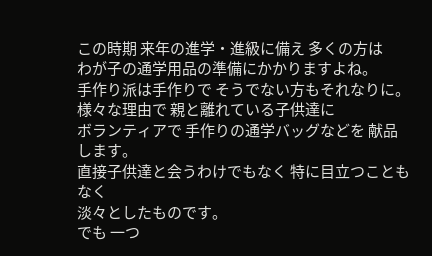この時期 来年の進学・進級に備え 多くの方は
わが子の通学用品の準備にかかりますよね。
手作り派は手作りで そうでない方もそれなりに。
様々な理由で 親と離れている子供達に
ボランティアで 手作りの通学バッグなどを 献品
します。
直接子供達と会うわけでもなく 特に目立つこともなく
淡々としたものです。
でも 一つ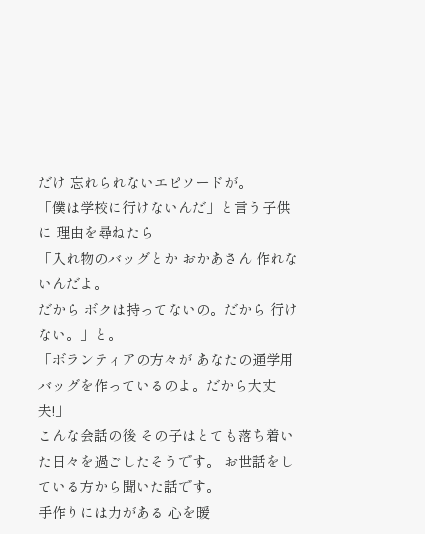だけ 忘れられないエピソードが。
「僕は学校に行けないんだ」と言う子供に 理由を尋ねたら
「入れ物のバッグとか おかあさん 作れないんだよ。
だから ボクは持ってないの。だから 行けない。」と。
「ボランティアの方々が あなたの通学用バッグを作っているのよ。だから大丈夫!」
こんな会話の後 その子はとても落ち着いた日々を過ごしたそうです。 お世話をしている方から聞いた話です。
手作りには力がある 心を暖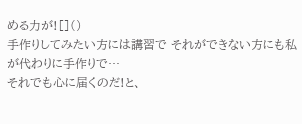める力が![]()
手作りしてみたい方には講習で それができない方にも私が代わりに手作りで…
それでも心に届くのだ!と、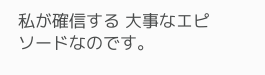私が確信する 大事なエピソードなのです。